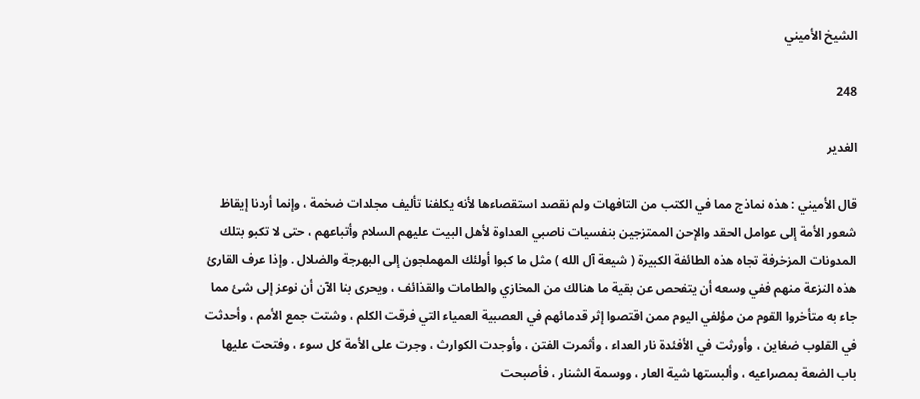الشيخ الأميني

248

الغدير

قال الأميني : هذه نماذج مما في الكتب من التافهات ولم نقصد استقصاءها لأنه يكلفنا تأليف مجلدات ضخمة ، وإنما أردنا إيقاظ شعور الأمة إلى عوامل الحقد والإحن الممتزجين بنفسيات ناصبي العداوة لأهل البيت عليهم السلام وأتباعهم ، حتى لا تكبو بتلك المدونات المزخرفة تجاه هذه الطائفة الكبيرة ( شيعة آل الله ) مثل ما كبوا أولئك المهملجون إلى البهرجة والضلال . وإذا عرف القارئ هذه النزعة منهم ففي وسعه أن يتفحص عن بقية ما هنالك من المخازي والطامات والقذائف ، ويحرى بنا الآن أن نوعز إلى شئ مما جاء به متأخروا القوم من مؤلفي اليوم ممن اقتصوا إثر قدمائهم في العصبية العمياء التي فرقت الكلم ، وشتت جمع الأمم ، وأحدثت في القلوب ضغاين ، وأورثت في الأفئدة نار العداء ، وأثمرت الفتن ، وأوجدت الكوارث ، وجرت على الأمة كل سوء ، وفتحت عليها باب الضعة بمصراعيه ، وألبستها شية العار ، ووسمة الشنار ، فأصبحت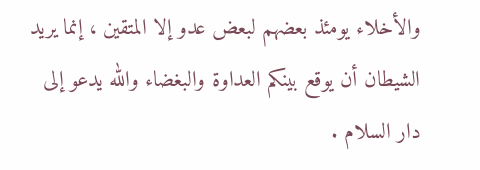والأخلاء يومئذ بعضهم لبعض عدو إلا المتقين ، إنما يريد الشيطان أن يوقع بينكم العداوة والبغضاء والله يدعو إلى دار السلام .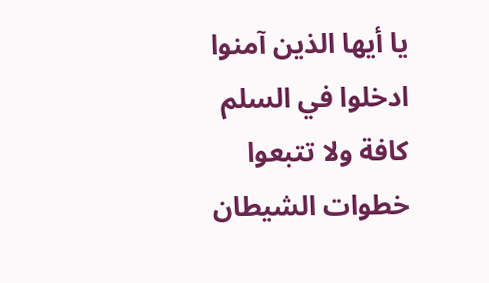يا أيها الذين آمنوا ادخلوا في السلم كافة ولا تتبعوا خطوات الشيطان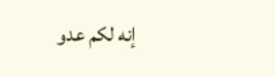إنه لكم عدو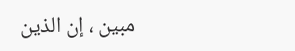مبين ، إن الذين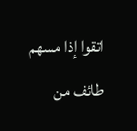اتقوا إذا مسهم طائف من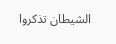الشيطان تذكروا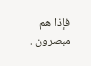فإذا هم مبصرون .